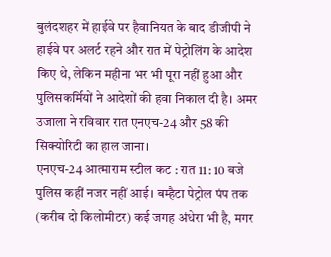बुलंदशहर में हाईवे पर हैवानियत के बाद डीजीपी ने हाईवे पर अलर्ट रहने और रात में पेट्रोलिंग के आदेश किए थे, लेकिन महीना भर भी पूरा नहीं हुआ और पुलिसकर्मियों ने आदेशों की हवा निकाल दी है। अमर उजाला ने रविवार रात एनएच-24 और 58 की सिक्योरिटी का हाल जाना।
एनएच-24 आत्माराम स्टील कट : रात 11: 10 बजे
पुलिस कहीं नजर नहीं आई। बम्हैटा पेट्रोल पंप तक (करीब दो किलोमीटर) कई जगह अंधेरा भी है, मगर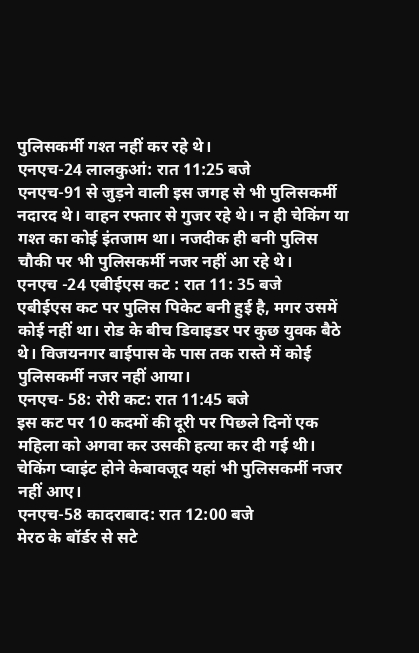पुलिसकर्मी गश्त नहीं कर रहे थे।
एनएच-24 लालकुआं: रात 11:25 बजे
एनएच-91 से जुड़ने वाली इस जगह से भी पुलिसकर्मी नदारद थे। वाहन रफ्तार से गुजर रहे थे। न ही चेकिंग या गश्त का कोई इंतजाम था। नजदीक ही बनी पुलिस चौकी पर भी पुलिसकर्मी नजर नहीं आ रहे थे।
एनएच -24 एबीईएस कट : रात 11: 35 बजे
एबीईएस कट पर पुलिस पिकेट बनी हुई है, मगर उसमें कोई नहीं था। रोड के बीच डिवाइडर पर कुछ युवक बैठे थे। विजयनगर बाईपास के पास तक रास्ते में कोई पुलिसकर्मी नजर नहीं आया।
एनएच- 58: रोरी कट: रात 11:45 बजे
इस कट पर 10 कदमों की दूरी पर पिछले दिनों एक महिला को अगवा कर उसकी हत्या कर दी गई थी। चेकिंग प्वाइंट होने केबावजूद यहां भी पुलिसकर्मी नजर नहीं आए।
एनएच-58 कादराबाद: रात 12:00 बजे
मेरठ के बॉर्डर से सटे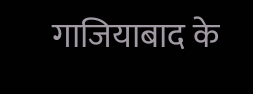गाजियाबाद के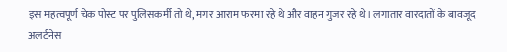इस महत्वपूर्ण चेक पोस्ट पर पुलिसकर्मी तो थे, मगर आराम फरमा रहे थे और वाहन गुजर रहे थे। लगातार वारदातों के बावजूद अलर्टनेस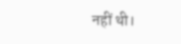नहीं थी।